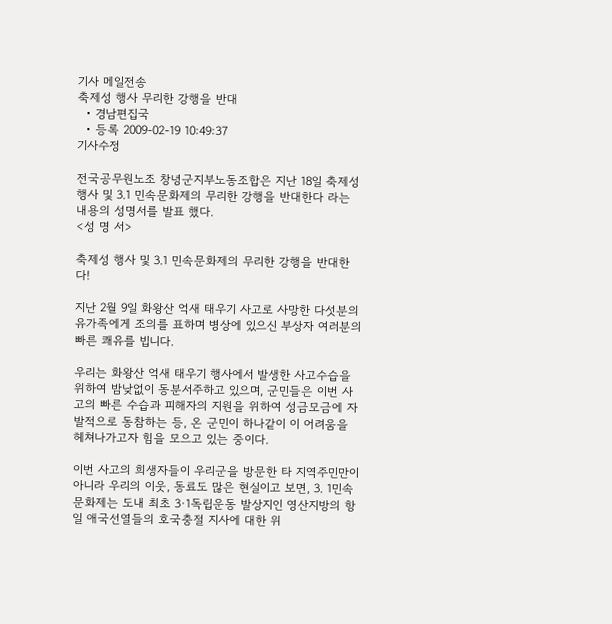기사 메일전송
축제성 행사 무리한 강행을 반대
  • 경남편집국
  • 등록 2009-02-19 10:49:37
기사수정

전국공무원노조 창녕군지부노동조합은 지난 18일 축제성 행사 및 3.1 민속문화제의 무리한 강행을 반대한다 라는 내용의 성명서를 발표 했다.
<성 명 서>

축제성 행사 및 3.1 민속문화제의 무리한 강행을 반대한다!

지난 2월 9일 화왕산 억새 태우기 사고로 사망한 다섯분의 유가족에게 조의를 표하며 병상에 있으신 부상자 여러분의 빠른 쾌유를 빕니다.

우리는 화왕산 억새 태우기 행사에서 발생한 사고수습을 위하여 밤낮없이 동분서주하고 있으며, 군민들은 이번 사고의 빠른 수습과 피해자의 지원을 위하여 성금모금에 자발적으로 동참하는 등, 온 군민이 하나같이 이 어려움을 헤쳐나가고자 힘을 모으고 있는 중이다.

이번 사고의 희생자들이 우리군을 방문한 타 지역주민만이 아니라 우리의 이웃, 동료도 많은 현실이고 보면, 3. 1민속문화제는 도내 최초 3·1독립운동 발상지인 영산지방의 항일 애국선열들의 호국충절 지사에 대한 위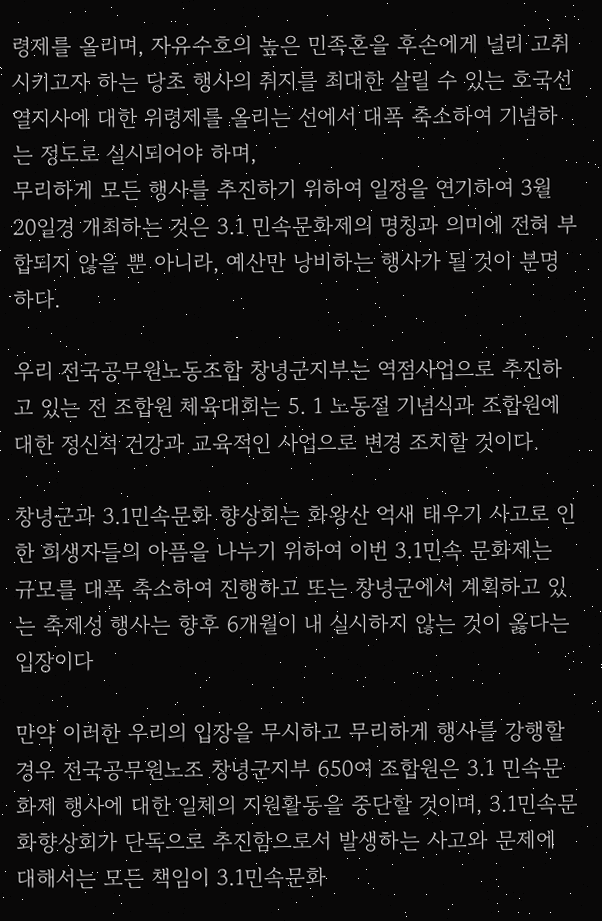령제를 올리며, 자유수호의 높은 민족혼을 후손에게 널리 고취시키고자 하는 당초 행사의 취지를 최대한 살릴 수 있는 호국선열지사에 대한 위령제를 올리는 선에서 대폭 축소하여 기념하는 정도로 실시되어야 하며,
무리하게 모든 행사를 추진하기 위하여 일정을 연기하여 3월 20일경 개최하는 것은 3.1 민속문화제의 명칭과 의미에 전혀 부합되지 않을 뿐 아니라, 예산만 낭비하는 행사가 될 것이 분명하다.

우리 전국공무원노동조합 창녕군지부는 역점사업으로 추진하고 있는 전 조합원 체육대회는 5. 1 노동절 기념식과 조합원에 대한 정신적 건강과 교육적인 사업으로 변경 조치할 것이다.

창녕군과 3.1민속문화 향상회는 화왕산 억새 태우기 사고로 인한 희생자들의 아픔을 나누기 위하여 이번 3.1민속 문화제는 규모를 대폭 축소하여 진행하고 또는 창녕군에서 계획하고 있는 축제성 행사는 향후 6개월이 내 실시하지 않는 것이 옳다는 입장이다

만약 이러한 우리의 입장을 무시하고 무리하게 행사를 강행할 경우 전국공무원노조 창녕군지부 650여 조합원은 3.1 민속문화제 행사에 대한 일체의 지원활동을 중단할 것이며, 3.1민속문화향상회가 단독으로 추진함으로서 발생하는 사고와 문제에 대해서는 모든 책임이 3.1민속문화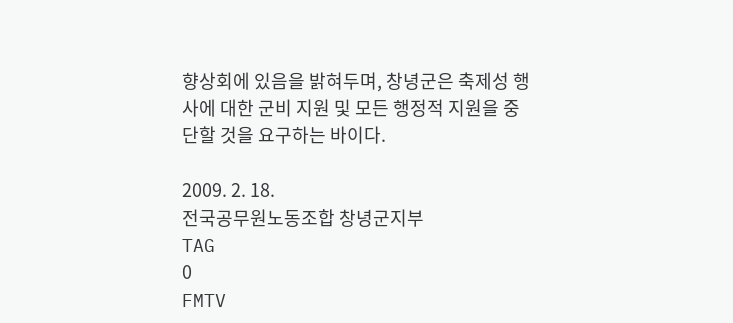향상회에 있음을 밝혀두며, 창녕군은 축제성 행사에 대한 군비 지원 및 모든 행정적 지원을 중단할 것을 요구하는 바이다.

2009. 2. 18.
전국공무원노동조합 창녕군지부
TAG
0
FMTV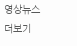영상뉴스더보기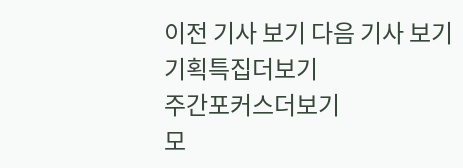이전 기사 보기 다음 기사 보기
기획특집더보기
주간포커스더보기
모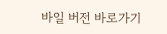바일 버전 바로가기